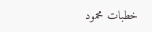خطبات محمود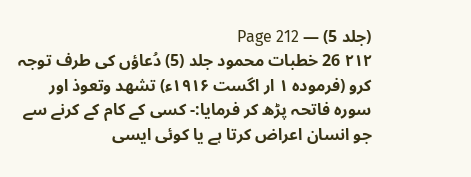(جلد 5) — Page 212
٢١٢ 26 خطبات محمود جلد (5) دُعاؤں کی طرف توجہ کرو (فرموده ۱ ار اگست ۱۹۱۶ء) تشهد وتعوذ اور سورہ فاتحہ پڑھ کر فرمایا:- کسی کے کام کے کرنے سے جو انسان اعراض کرتا ہے یا کوئی ایسی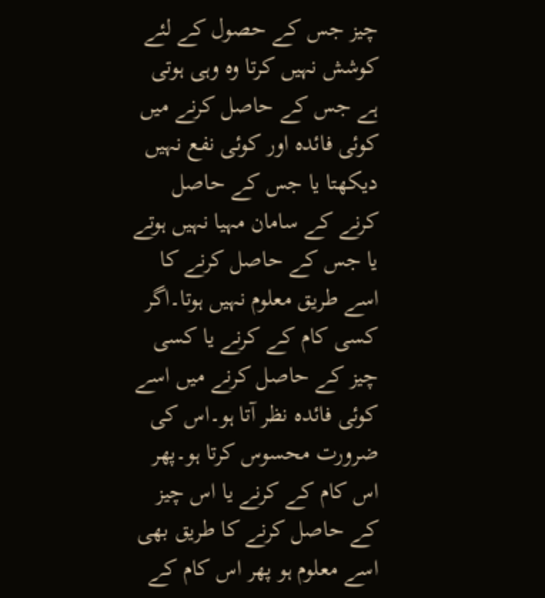چیز جس کے حصول کے لئے کوشش نہیں کرتا وہ وہی ہوتی ہے جس کے حاصل کرنے میں کوئی فائدہ اور کوئی نفع نہیں دیکھتا یا جس کے حاصل کرنے کے سامان مہیا نہیں ہوتے یا جس کے حاصل کرنے کا اسے طریق معلوم نہیں ہوتا۔اگر کسی کام کے کرنے یا کسی چیز کے حاصل کرنے میں اسے کوئی فائدہ نظر آتا ہو۔اس کی ضرورت محسوس کرتا ہو۔پھر اس کام کے کرنے یا اس چیز کے حاصل کرنے کا طریق بھی اسے معلوم ہو پھر اس کام کے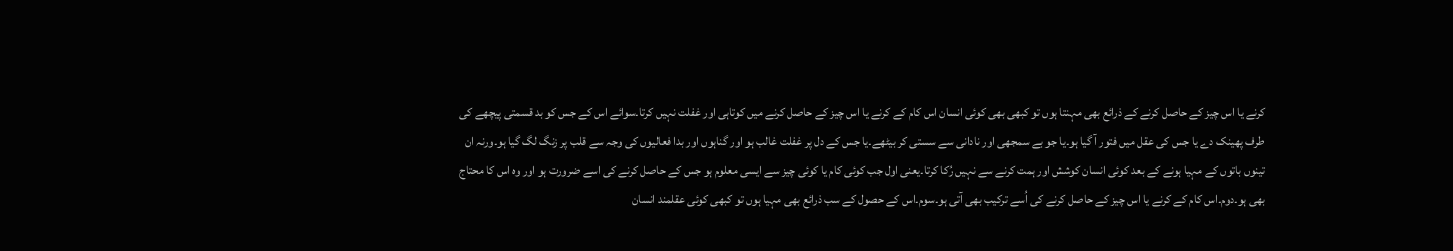کرنے یا اس چیز کے حاصل کرنے کے ذرائع بھی مہنتا ہوں تو کبھی بھی کوئی انسان اس کام کے کرنے یا اس چیز کے حاصل کرنے میں کوتاہی اور غفلت نہیں کرتا۔سوائے اس کے جس کو بد قسمتی پیچھے کی طرف پھینک دے یا جس کی عقل میں فتور آ گیا ہو۔یا جو بے سمجھی اور نادانی سے سستی کر بیٹھے۔یا جس کے دل پر غفلت غالب ہو اور گناہوں اور بدا فعالیوں کی وجہ سے قلب پر زنگ لگ گیا ہو۔ورنہ ان تینوں باتوں کے مہیا ہونے کے بعد کوئی انسان کوشش اور ہمت کرنے سے نہیں رُکا کرتا۔یعنی اول جب کوئی کام یا کوئی چیز سے ایسی معلوم ہو جس کے حاصل کرنے کی اسے ضرورت ہو اور وہ اس کا محتاج بھی ہو۔دوم۔اس کام کے کرنے یا اس چیز کے حاصل کرنے کی اُسے ترکیب بھی آتی ہو۔سوم۔اس کے حصول کے سب ذرائع بھی مہیا ہوں تو کبھی کوئی عقلمند انسان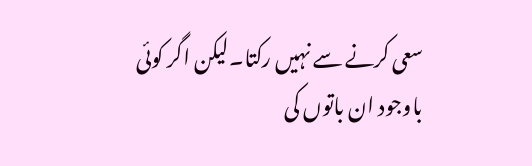سعی کرنے سے نہیں رکتا۔لیکن اگر کوئی باوجود ان باتوں کی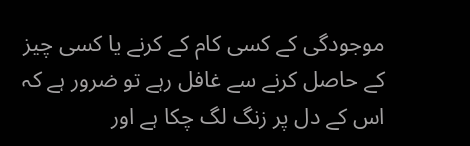موجودگی کے کسی کام کے کرنے یا کسی چیز کے حاصل کرنے سے غافل رہے تو ضرور ہے کہ اس کے دل پر زنگ لگ چکا ہے اور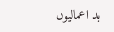بد اعمالیوں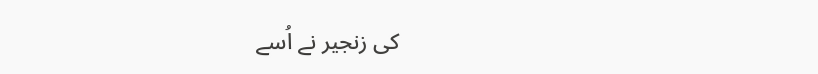کی زنجیر نے اُسے